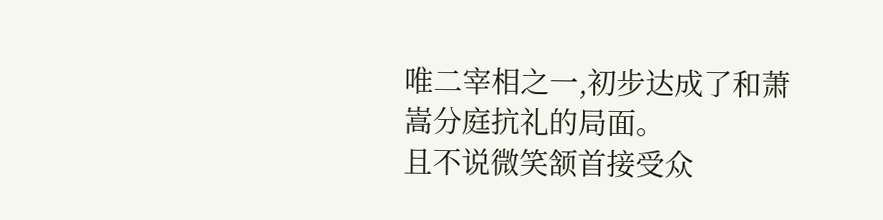唯二宰相之一,初步达成了和萧嵩分庭抗礼的局面。
且不说微笑颔首接受众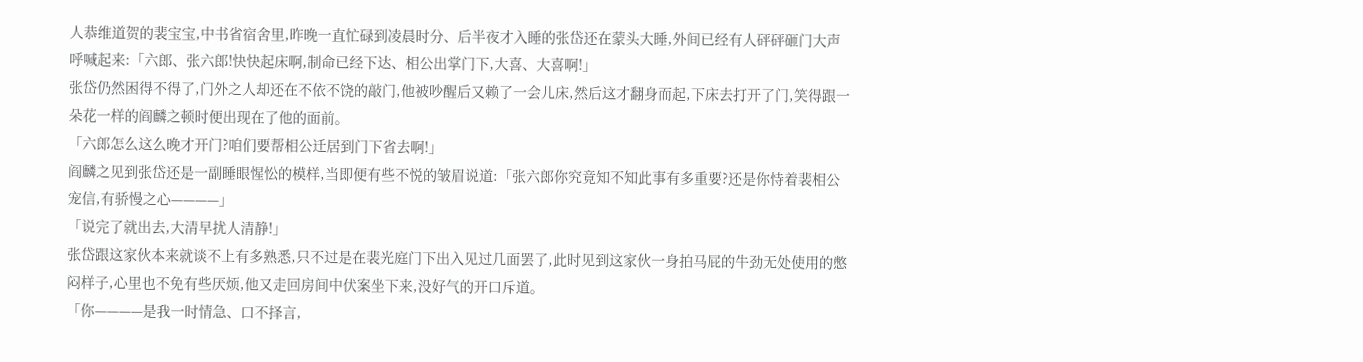人恭维道贺的裴宝宝,中书省宿舍里,昨晚一直忙碌到凌晨时分、后半夜才入睡的张岱还在蒙头大睡,外间已经有人砰砰砸门大声呼喊起来:「六郎、张六郎!快快起床啊,制命已经下达、相公出掌门下,大喜、大喜啊!」
张岱仍然困得不得了,门外之人却还在不依不饶的敲门,他被吵醒后又赖了一会儿床,然后这才翻身而起,下床去打开了门,笑得跟一朵花一样的阎麟之顿时便出现在了他的面前。
「六郎怎么这么晚才开门?咱们要帮相公迁居到门下省去啊!」
阎麟之见到张岱还是一副睡眼惺忪的模样,当即便有些不悦的皱眉说道:「张六郎你究竟知不知此事有多重要?还是你恃着裴相公宠信,有骄慢之心————」
「说完了就出去,大清早扰人清静!」
张岱跟这家伙本来就谈不上有多熟悉,只不过是在裴光庭门下出入见过几面罢了,此时见到这家伙一身拍马屁的牛劲无处使用的憋闷样子,心里也不免有些厌烦,他又走回房间中伏案坐下来,没好气的开口斥道。
「你————是我一时情急、口不择言,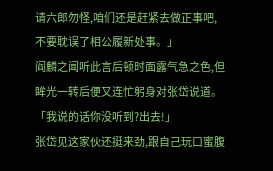请六郎勿怪,咱们还是赶紧去做正事吧,不要耽误了相公履新处事。」
阎麟之闻听此言后顿时面露气急之色,但眸光一转后便又连忙躬身对张岱说道。
「我说的话你没听到?出去!」
张岱见这家伙还挺来劲,跟自己玩口蜜腹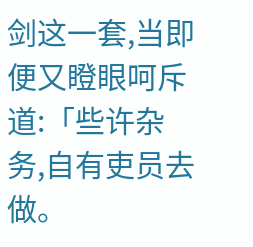剑这一套,当即便又瞪眼呵斥道:「些许杂务,自有吏员去做。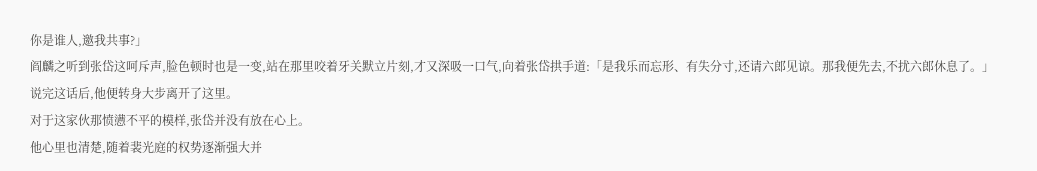你是谁人,邀我共事?」
阎麟之听到张岱这呵斥声,脸色顿时也是一变,站在那里咬着牙关默立片刻,才又深吸一口气,向着张岱拱手道:「是我乐而忘形、有失分寸,还请六郎见谅。那我便先去,不扰六郎休息了。」
说完这话后,他便转身大步离开了这里。
对于这家伙那愤懑不平的模样,张岱并没有放在心上。
他心里也清楚,随着裴光庭的权势逐渐强大并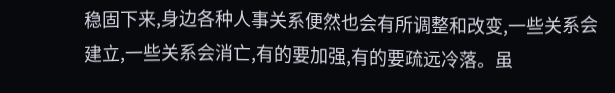稳固下来,身边各种人事关系便然也会有所调整和改变,一些关系会建立,一些关系会消亡,有的要加强,有的要疏远冷落。虽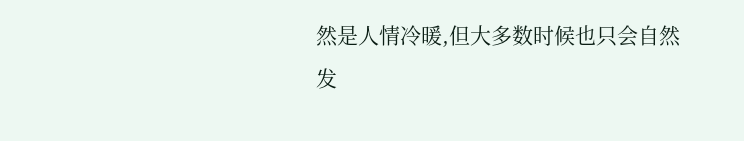然是人情冷暖,但大多数时候也只会自然发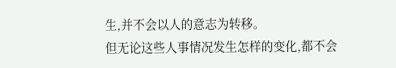生,并不会以人的意志为转移。
但无论这些人事情况发生怎样的变化,都不会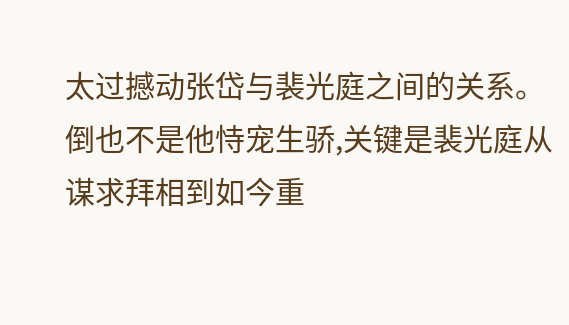太过撼动张岱与裴光庭之间的关系。倒也不是他恃宠生骄,关键是裴光庭从谋求拜相到如今重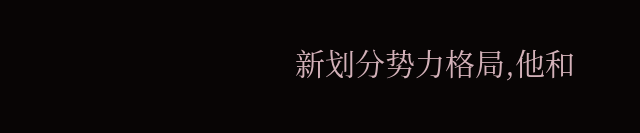新划分势力格局,他和